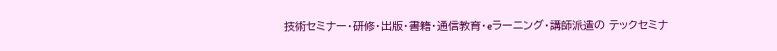技術セミナー・研修・出版・書籍・通信教育・eラーニング・講師派遣の テックセミナ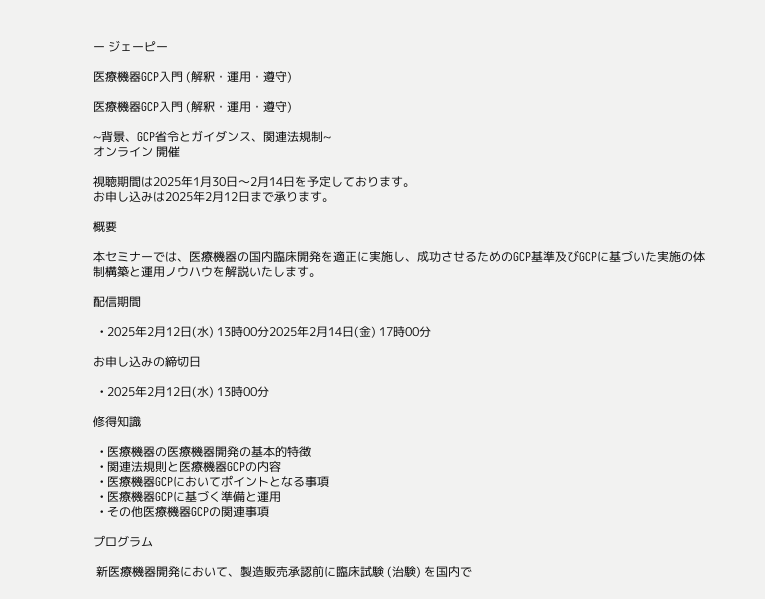ー ジェーピー

医療機器GCP入門 (解釈・運用・遵守)

医療機器GCP入門 (解釈・運用・遵守)

~背景、GCP省令とガイダンス、関連法規制~
オンライン 開催

視聴期間は2025年1月30日〜2月14日を予定しております。
お申し込みは2025年2月12日まで承ります。

概要

本セミナーでは、医療機器の国内臨床開発を適正に実施し、成功させるためのGCP基準及びGCPに基づいた実施の体制構築と運用ノウハウを解説いたします。

配信期間

  • 2025年2月12日(水) 13時00分2025年2月14日(金) 17時00分

お申し込みの締切日

  • 2025年2月12日(水) 13時00分

修得知識

  • 医療機器の医療機器開発の基本的特徴
  • 関連法規則と医療機器GCPの内容
  • 医療機器GCPにおいてポイントとなる事項
  • 医療機器GCPに基づく準備と運用
  • その他医療機器GCPの関連事項

プログラム

 新医療機器開発において、製造販売承認前に臨床試験 (治験) を国内で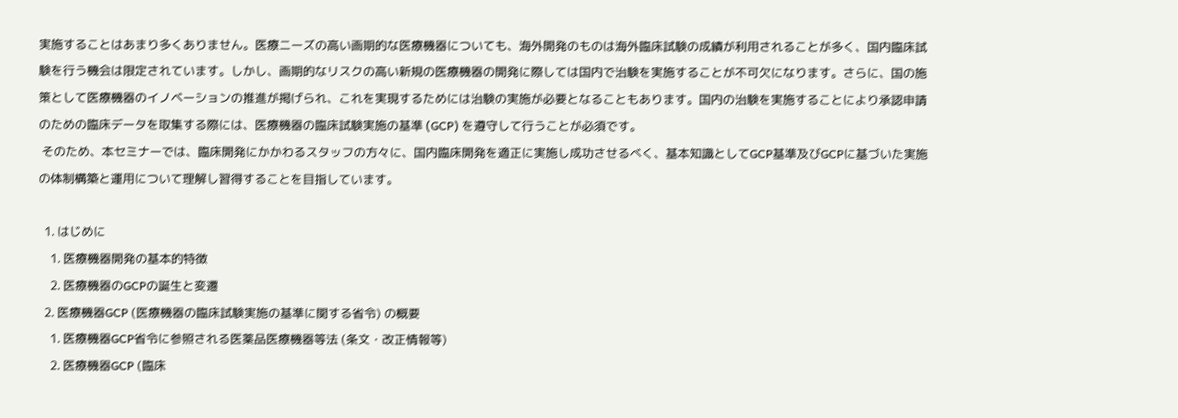実施することはあまり多くありません。医療ニーズの高い画期的な医療機器についても、海外開発のものは海外臨床試験の成績が利用されることが多く、国内臨床試験を行う機会は限定されています。しかし、画期的なリスクの高い新規の医療機器の開発に際しては国内で治験を実施することが不可欠になります。さらに、国の施策として医療機器のイノベーションの推進が掲げられ、これを実現するためには治験の実施が必要となることもあります。国内の治験を実施することにより承認申請のための臨床データを取集する際には、医療機器の臨床試験実施の基準 (GCP) を遵守して行うことが必須です。
 そのため、本セミナーでは、臨床開発にかかわるスタッフの方々に、国内臨床開発を適正に実施し成功させるべく、基本知識としてGCP基準及びGCPに基づいた実施の体制構築と運用について理解し習得することを目指しています。

  1. はじめに
    1. 医療機器開発の基本的特徴
    2. 医療機器のGCPの誕生と変遷
  2. 医療機器GCP (医療機器の臨床試験実施の基準に関する省令) の概要
    1. 医療機器GCP省令に参照される医薬品医療機器等法 (条文・改正情報等)
    2. 医療機器GCP (臨床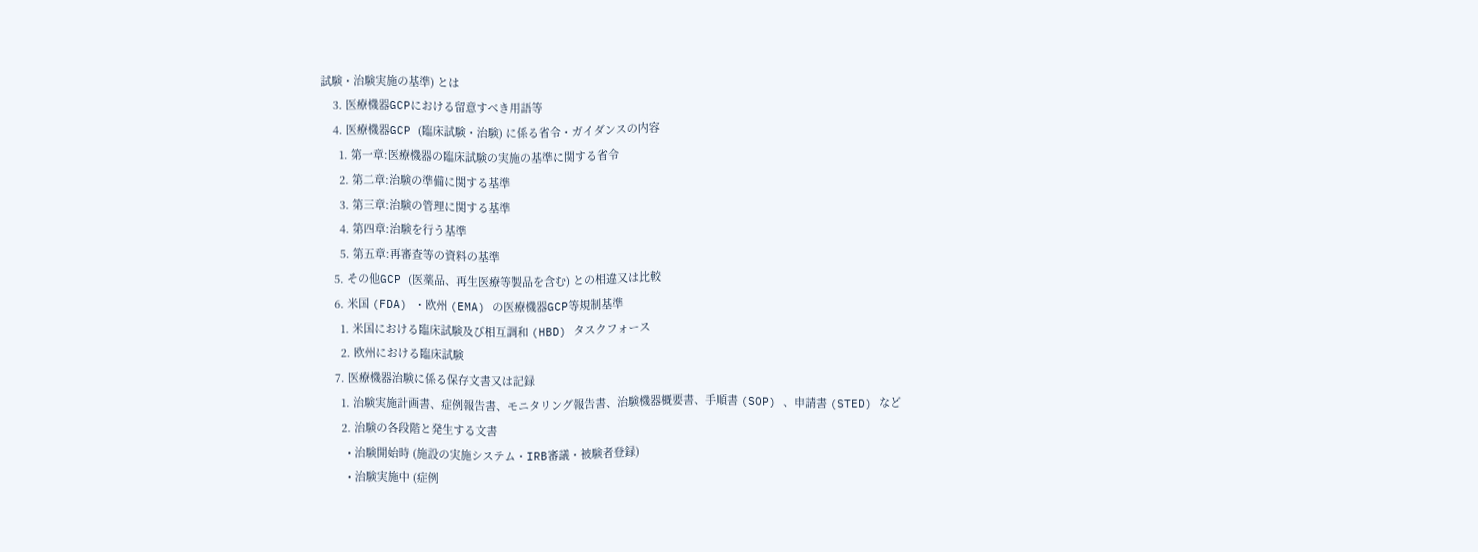試験・治験実施の基準) とは
    3. 医療機器GCPにおける留意すべき用語等
    4. 医療機器GCP (臨床試験・治験) に係る省令・ガイダンスの内容
      1. 第一章:医療機器の臨床試験の実施の基準に関する省令
      2. 第二章:治験の準備に関する基準
      3. 第三章:治験の管理に関する基準
      4. 第四章:治験を行う基準
      5. 第五章:再審査等の資料の基準
    5. その他GCP (医薬品、再生医療等製品を含む) との相違又は比較
    6. 米国 (FDA) ・欧州 (EMA) の医療機器GCP等規制基準
      1. 米国における臨床試験及び相互調和 (HBD) タスクフォース
      2. 欧州における臨床試験
    7. 医療機器治験に係る保存文書又は記録
      1. 治験実施計画書、症例報告書、モニタリング報告書、治験機器概要書、手順書 (SOP) 、申請書 (STED) など
      2. 治験の各段階と発生する文書
        • 治験開始時 (施設の実施システム・IRB審議・被験者登録)
        • 治験実施中 (症例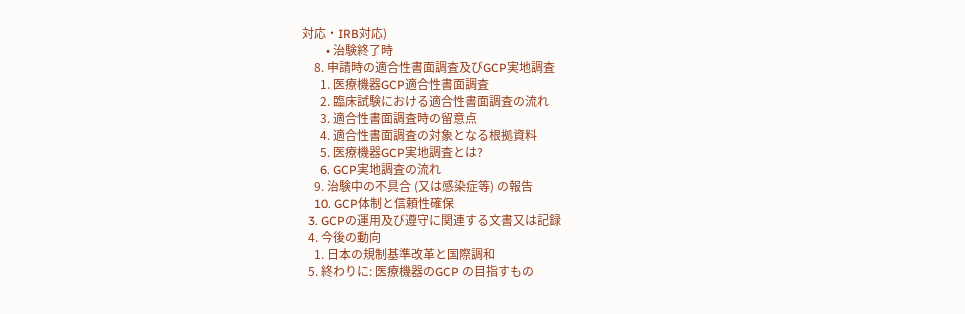対応・IRB対応)
        • 治験終了時
    8. 申請時の適合性書面調査及びGCP実地調査
      1. 医療機器GCP適合性書面調査
      2. 臨床試験における適合性書面調査の流れ
      3. 適合性書面調査時の留意点
      4. 適合性書面調査の対象となる根拠資料
      5. 医療機器GCP実地調査とは?
      6. GCP実地調査の流れ
    9. 治験中の不具合 (又は感染症等) の報告
    10. GCP体制と信頼性確保
  3. GCPの運用及び遵守に関連する文書又は記録
  4. 今後の動向
    1. 日本の規制基準改革と国際調和
  5. 終わりに: 医療機器のGCP の目指すもの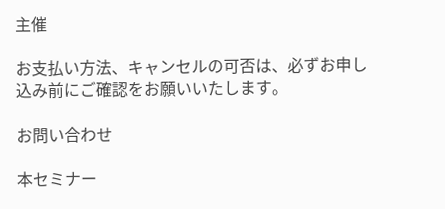主催

お支払い方法、キャンセルの可否は、必ずお申し込み前にご確認をお願いいたします。

お問い合わせ

本セミナー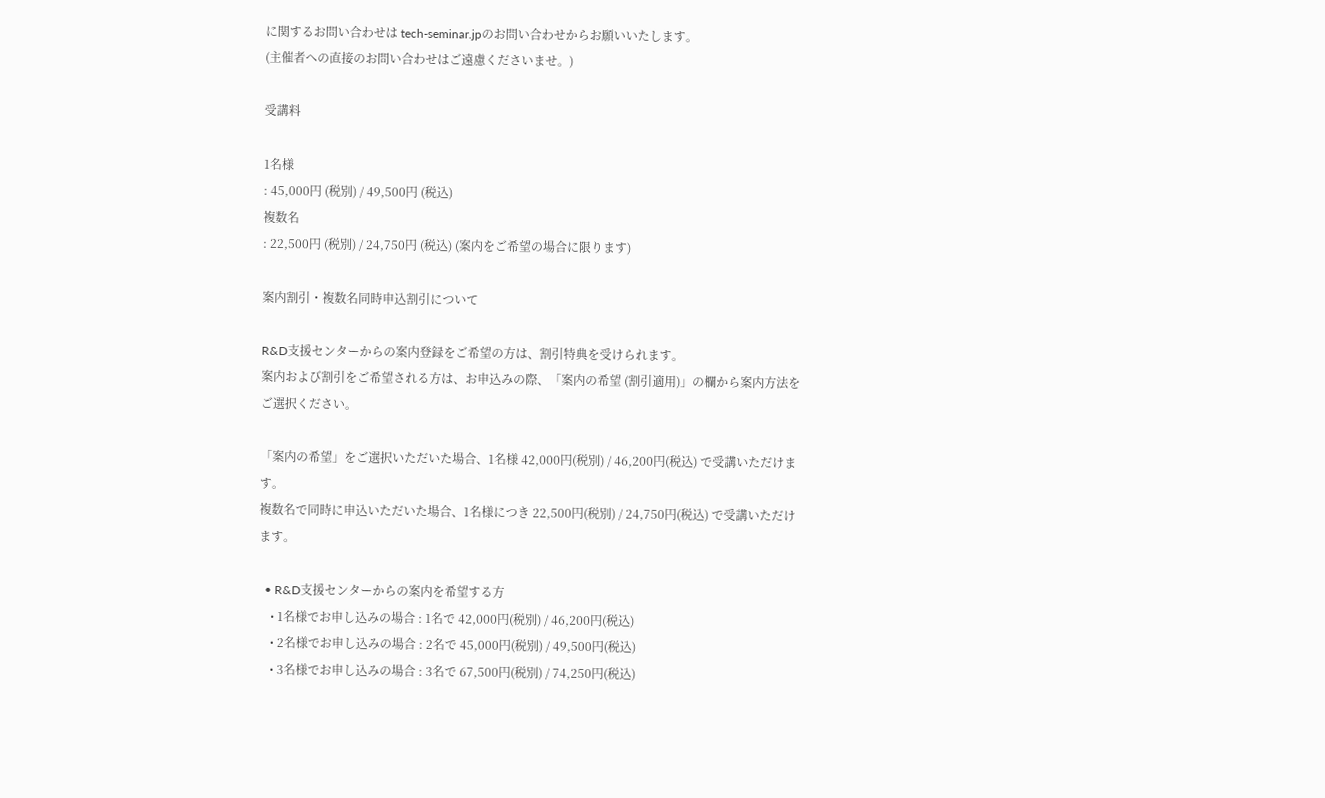に関するお問い合わせは tech-seminar.jpのお問い合わせからお願いいたします。
(主催者への直接のお問い合わせはご遠慮くださいませ。)

受講料

1名様
: 45,000円 (税別) / 49,500円 (税込)
複数名
: 22,500円 (税別) / 24,750円 (税込) (案内をご希望の場合に限ります)

案内割引・複数名同時申込割引について

R&D支援センターからの案内登録をご希望の方は、割引特典を受けられます。
案内および割引をご希望される方は、お申込みの際、「案内の希望 (割引適用)」の欄から案内方法をご選択ください。

「案内の希望」をご選択いただいた場合、1名様 42,000円(税別) / 46,200円(税込) で受講いただけます。
複数名で同時に申込いただいた場合、1名様につき 22,500円(税別) / 24,750円(税込) で受講いただけます。

  • R&D支援センターからの案内を希望する方
    • 1名様でお申し込みの場合 : 1名で 42,000円(税別) / 46,200円(税込)
    • 2名様でお申し込みの場合 : 2名で 45,000円(税別) / 49,500円(税込)
    • 3名様でお申し込みの場合 : 3名で 67,500円(税別) / 74,250円(税込)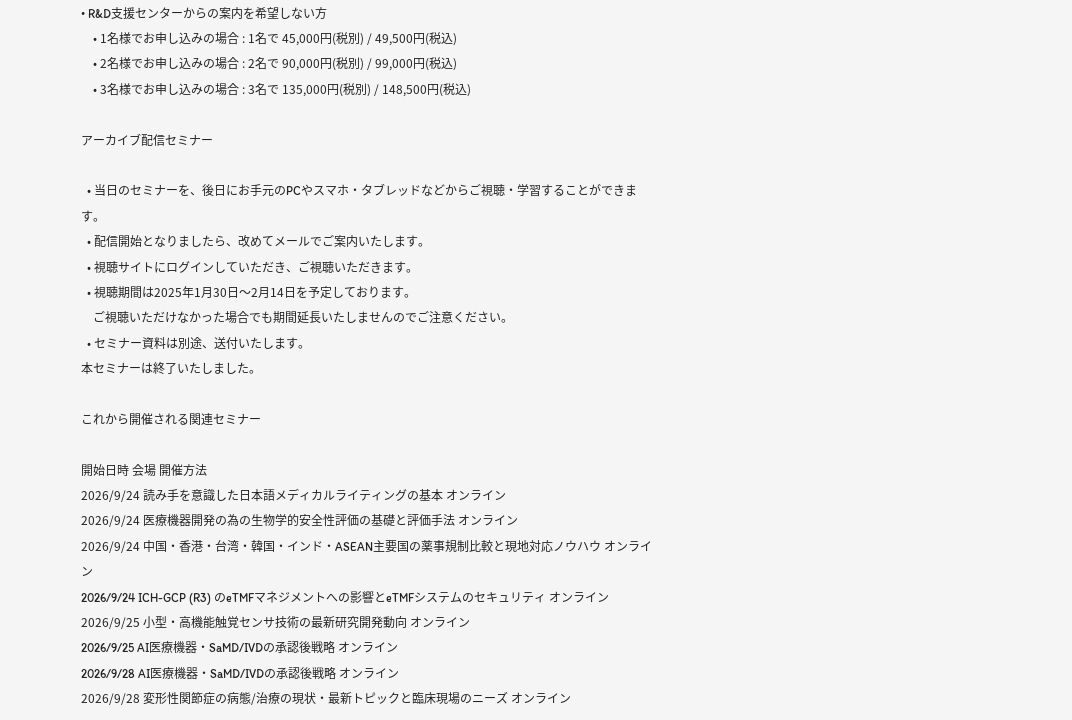• R&D支援センターからの案内を希望しない方
    • 1名様でお申し込みの場合 : 1名で 45,000円(税別) / 49,500円(税込)
    • 2名様でお申し込みの場合 : 2名で 90,000円(税別) / 99,000円(税込)
    • 3名様でお申し込みの場合 : 3名で 135,000円(税別) / 148,500円(税込)

アーカイブ配信セミナー

  • 当日のセミナーを、後日にお手元のPCやスマホ・タブレッドなどからご視聴・学習することができます。
  • 配信開始となりましたら、改めてメールでご案内いたします。
  • 視聴サイトにログインしていただき、ご視聴いただきます。
  • 視聴期間は2025年1月30日〜2月14日を予定しております。
    ご視聴いただけなかった場合でも期間延長いたしませんのでご注意ください。
  • セミナー資料は別途、送付いたします。
本セミナーは終了いたしました。

これから開催される関連セミナー

開始日時 会場 開催方法
2026/9/24 読み手を意識した日本語メディカルライティングの基本 オンライン
2026/9/24 医療機器開発の為の生物学的安全性評価の基礎と評価手法 オンライン
2026/9/24 中国・香港・台湾・韓国・インド・ASEAN主要国の薬事規制比較と現地対応ノウハウ オンライン
2026/9/24 ICH-GCP (R3) のeTMFマネジメントへの影響とeTMFシステムのセキュリティ オンライン
2026/9/25 小型・高機能触覚センサ技術の最新研究開発動向 オンライン
2026/9/25 AI医療機器・SaMD/IVDの承認後戦略 オンライン
2026/9/28 AI医療機器・SaMD/IVDの承認後戦略 オンライン
2026/9/28 変形性関節症の病態/治療の現状・最新トピックと臨床現場のニーズ オンライン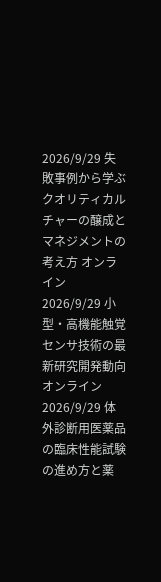2026/9/29 失敗事例から学ぶクオリティカルチャーの醸成とマネジメントの考え方 オンライン
2026/9/29 小型・高機能触覚センサ技術の最新研究開発動向 オンライン
2026/9/29 体外診断用医薬品の臨床性能試験の進め方と薬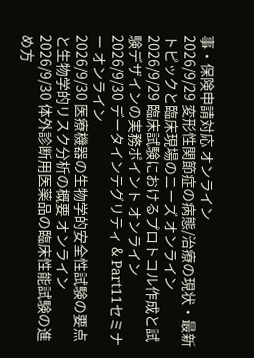事・保険申請対応 オンライン
2026/9/29 変形性関節症の病態/治療の現状・最新トピックと臨床現場のニーズ オンライン
2026/9/29 臨床試験におけるプロトコル作成と試験デザインの実務ポイント オンライン
2026/9/30 データインテグリティ & Part11セミナー オンライン
2026/9/30 医療機器の生物学的安全性試験の要点と生物学的リスク分析の概要 オンライン
2026/9/30 体外診断用医薬品の臨床性能試験の進め方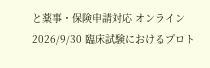と薬事・保険申請対応 オンライン
2026/9/30 臨床試験におけるプロト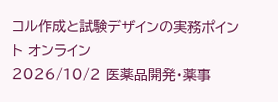コル作成と試験デザインの実務ポイント オンライン
2026/10/2 医薬品開発・薬事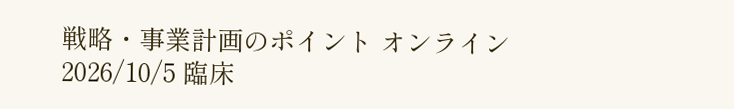戦略・事業計画のポイント オンライン
2026/10/5 臨床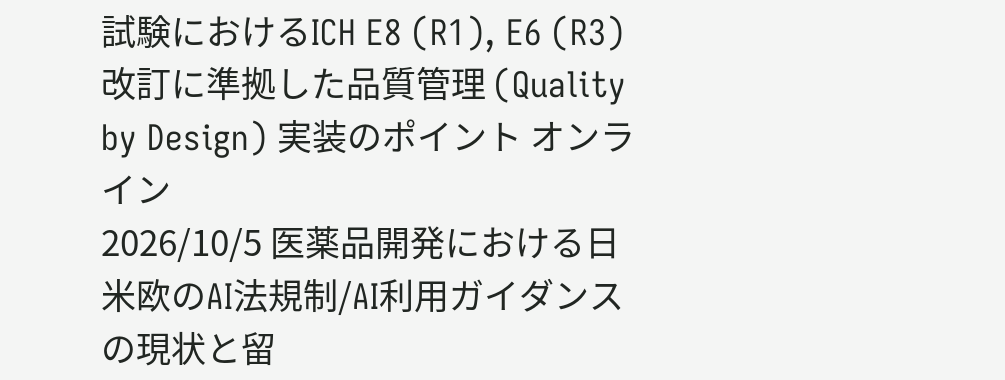試験におけるICH E8 (R1), E6 (R3) 改訂に準拠した品質管理 (Quality by Design) 実装のポイント オンライン
2026/10/5 医薬品開発における日米欧のAI法規制/AI利用ガイダンスの現状と留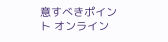意すべきポイント オンライン